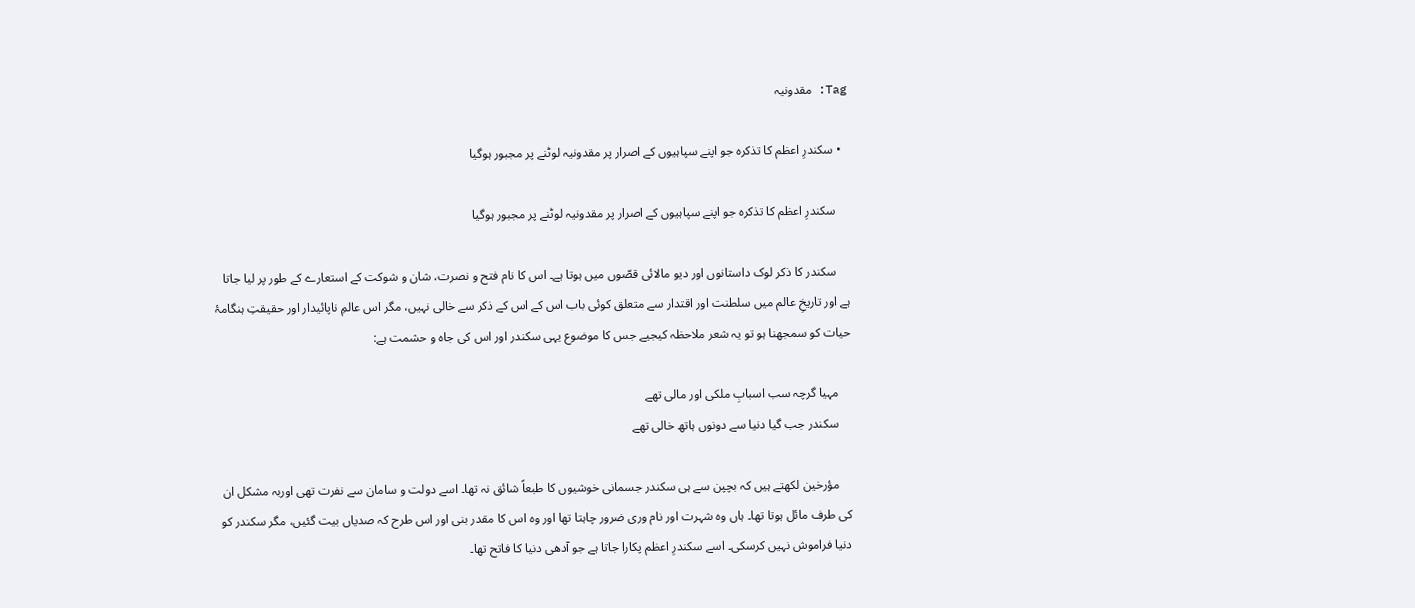Tag: مقدونیہ

  • سکندرِ اعظم کا تذکرہ جو اپنے سپاہیوں کے اصرار پر مقدونیہ لوٹنے پر مجبور ہوگیا

    سکندرِ اعظم کا تذکرہ جو اپنے سپاہیوں کے اصرار پر مقدونیہ لوٹنے پر مجبور ہوگیا

    سکندر کا ذکر لوک داستانوں اور دیو مالائی قصّوں میں ہوتا ہے۔ اس کا نام فتح و نصرت، شان و شوکت کے استعارے کے طور پر لیا جاتا ہے اور تاریخِ عالم میں سلطنت اور اقتدار سے متعلق کوئی باب اس کے اس کے ذکر سے خالی نہیں، مگر اس عالمِ‌ ناپائیدار اور حقیقتِ ہنگامۂ حیات کو سمجھنا ہو تو یہ شعر ملاحظہ کیجیے جس کا موضوع یہی سکندر اور اس کی جاہ و حشمت ہے:

    مہیا گرچہ سب اسبابِ ملکی اور مالی تھے
    سکندر جب گیا دنیا سے دونوں ہاتھ خالی تھے

    مؤرخین لکھتے ہیں کہ بچپن سے ہی سکندر جسمانی خوشیوں کا طبعاً شائق نہ تھا۔ اسے دولت و سامان سے نفرت تھی اوربہ مشکل ان کی طرف مائل ہوتا تھا۔ ہاں وہ شہرت اور نام وری ضرور چاہتا تھا اور وہ اس کا مقدر بنی اور اس طرح کہ صدیاں بیت گئیں، مگر سکندر کو دنیا فراموش نہیں کرسکی۔ اسے سکندرِ اعظم پکارا جاتا ہے جو آدھی دنیا کا فاتح تھا۔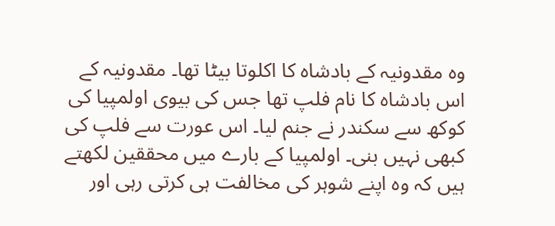وہ مقدونیہ کے بادشاہ کا اکلوتا بیٹا تھا۔ مقدونیہ کے اس بادشاہ کا نام فلپ تھا جس کی بیوی اولمپیا کی کوکھ سے سکندر نے جنم لیا۔ اس عورت سے فلپ کی کبھی نہیں بنی۔ اولمپیا کے بارے میں محققین لکھتے ہیں کہ وہ اپنے شوہر کی مخالفت ہی کرتی رہی اور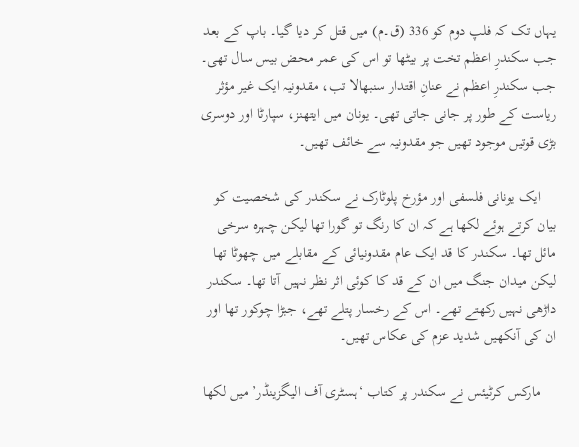یہاں تک کہ فلپ دوم کو 336 (ق۔م) میں قتل کر دیا گیا۔ باپ کے بعد جب سکندرِ اعظم تخت پر بیٹھا تو اس کی عمر محض بیس سال تھی۔ جب سکندرِ اعظم نے عنانِ اقتدار سنبھالا تب، مقدونیہ ایک غیر مؤثر ریاست کے طور پر جانی جاتی تھی۔ یونان میں ایتھنز، سپارٹا اور دوسری بڑی قوتیں موجود تھیں‌ جو مقدونیہ سے خائف تھیں۔

    ایک یونانی فلسفی اور مؤرخ پلوٹارک نے سکندر کی شخصیت کو بیان کرتے ہوئے لکھا ہے کہ ان کا رنگ تو گورا تھا لیکن چہرہ سرخی مائل تھا۔ سکندر کا قد ایک عام مقدونیائی کے مقابلے میں چھوٹا تھا لیکن میدان جنگ میں ان کے قد کا کوئی اثر نظر نہیں آتا تھا۔ سکندر داڑھی نہیں رکھتے تھے۔ اس کے رخسار پتلے تھے، جبڑا چوکور تھا اور ان کی آنکھیں شدید عزم کی عکاس تھیں۔

    مارکس کرٹیئس نے سکندر پر کتاب ‘ہسٹری آف الیگزینڈر’ میں لکھا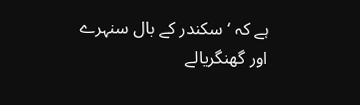ہے کہ ‘سکندر کے بال سنہرے اور گھنگریالے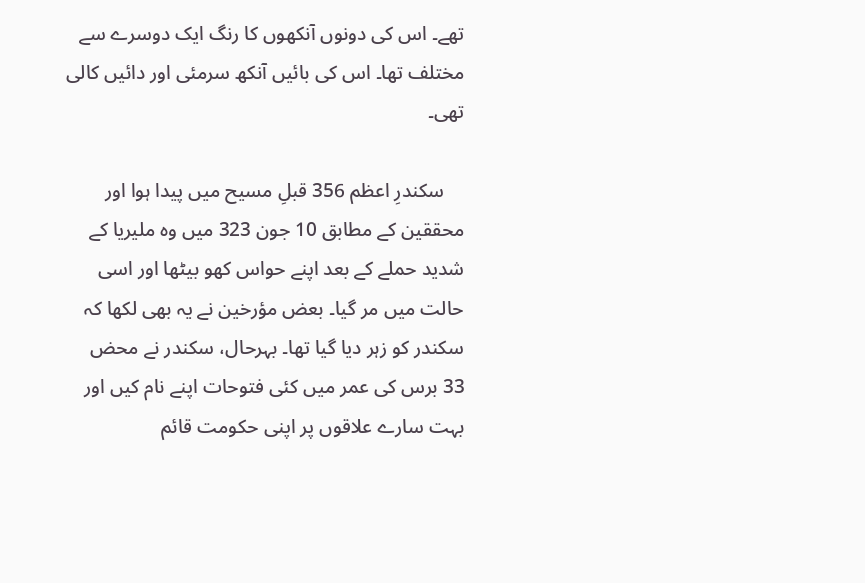تھے۔ اس کی دونوں آنکھوں کا رنگ ایک دوسرے سے مختلف تھا۔ اس کی بائیں آنکھ سرمئی اور دائیں کالی تھی۔

    سکندرِ اعظم 356 قبلِ مسیح میں پیدا ہوا اور محققین کے مطابق 10 جون 323 میں وہ ملیریا کے شدید حملے کے بعد اپنے حواس کھو بیٹھا اور اسی حالت میں مر گیا۔ بعض مؤرخین نے یہ بھی لکھا کہ سکندر کو زہر دیا گیا تھا۔ بہرحال، سکندر نے محض 33 برس کی عمر میں کئی فتوحات اپنے نام کیں اور بہت سارے علاقوں پر اپنی حکومت قائم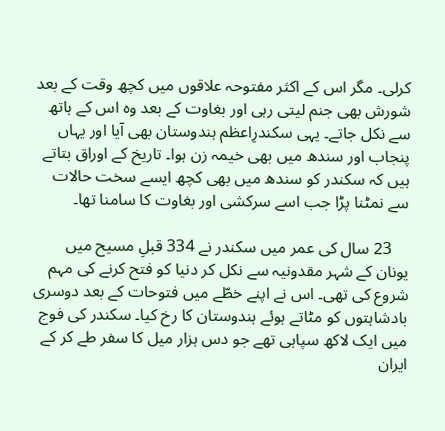کرلی۔ مگر اس کے اکثر مفتوحہ علاقوں میں کچھ وقت کے بعد شورش بھی جنم لیتی رہی اور بغاوت کے بعد وہ اس کے ہاتھ سے نکل جاتے۔ یہی سکندرِ‌اعظم ہندوستان بھی آیا اور یہاں پنجاب اور سندھ میں بھی خیمہ زن ہوا۔ تاریخ کے اوراق بتاتے ہیں کہ سکندر کو سندھ میں بھی کچھ ایسے سخت حالات سے نمٹنا پڑا جب اسے سرکشی اور بغاوت کا سامنا تھا۔

    23 سال کی عمر میں سکندر نے 334 قبلِ مسیح میں یونان کے شہر مقدونیہ سے نکل کر دنیا کو فتح کرنے کی مہم شروع کی تھی۔ اس نے اپنے خطّے میں فتوحات کے بعد دوسری بادشاہتوں کو مٹاتے ہوئے ہندوستان کا رخ کیا۔ سکندر کی فوج میں ایک لاکھ سپاہی تھے جو دس ہزار میل کا سفر طے کر کے ایران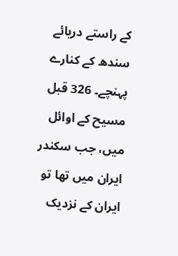کے راستے دریائے سندھ کے کنارے پہنچے۔ 326 قبل مسیح کے اوائل میں، جب سکندر ایران میں تھا تو ایران کے نزدیک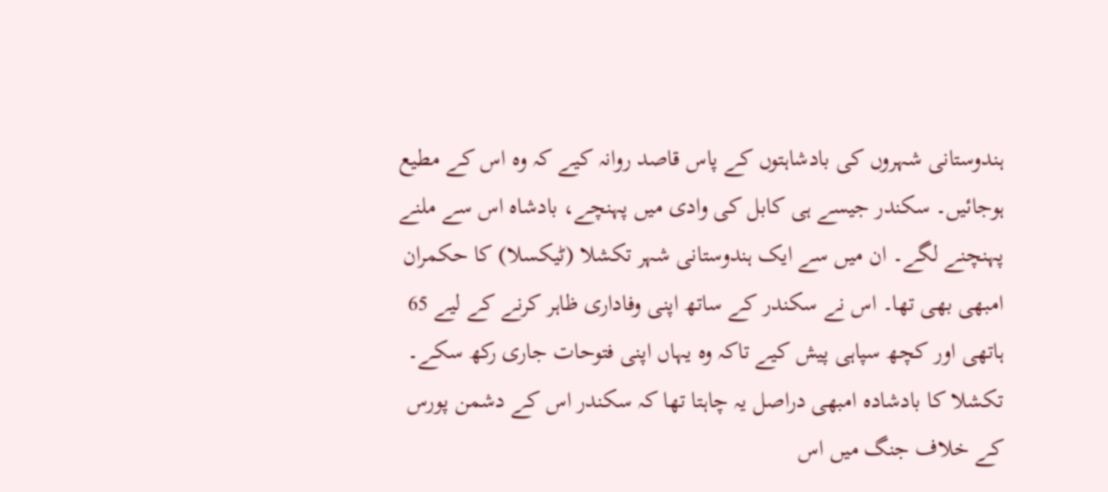ہندوستانی شہروں کی بادشاہتوں کے پاس قاصد روانہ کیے کہ وہ اس کے مطیع ہوجائیں۔ سکندر جیسے ہی کابل کی وادی میں پہنچے، بادشاہ اس سے ملنے پہنچنے لگے۔ ان میں سے ایک ہندوستانی شہر تکشلا (ٹیکسلا) کا حکمران امبھی بھی تھا۔ اس نے سکندر کے ساتھ اپنی وفاداری ظاہر کرنے کے لیے 65 ہاتھی اور کچھ سپاہی پیش کیے تاکہ وہ یہاں اپنی فتوحات جاری رکھ سکے۔ تکشلا کا بادشادہ امبھی دراصل یہ چاہتا تھا کہ سکندر اس کے دشمن پورس کے خلاف جنگ میں اس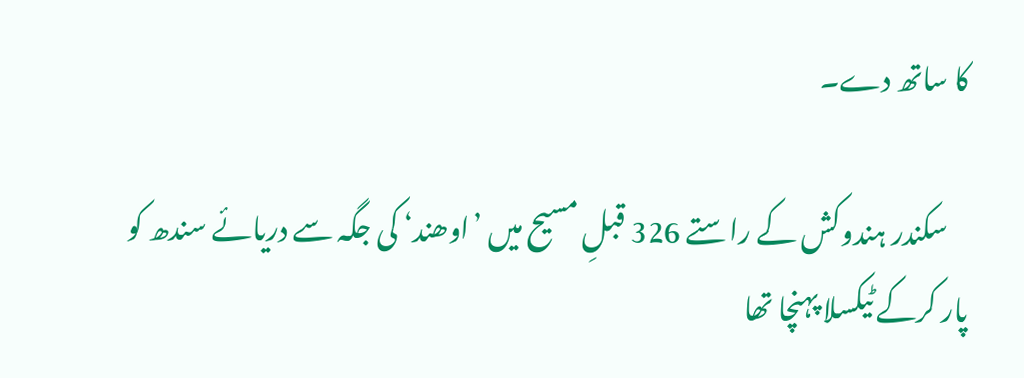کا ساتھ دے۔

    سکندر ہندوکش کے راستے 326 قبلِ مسیح میں ’اوھند‘ کی جگہ سے دریائے سندھ کو پار کرکے ٹیکسلا پہنچا تھا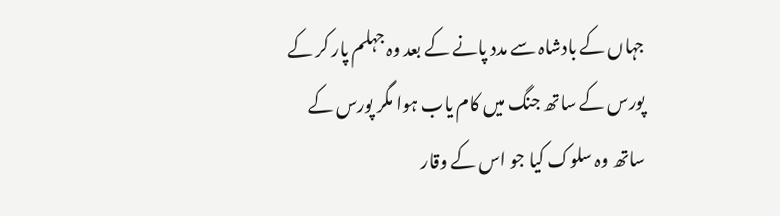جہاں کے بادشاہ سے مدد پانے کے بعد وہ جہلم پار کر کے پورس کے ساتھ جنگ میں کام یاب ہوا مگر پورس کے ساتھ وہ سلوک کیا جو اس کے وقار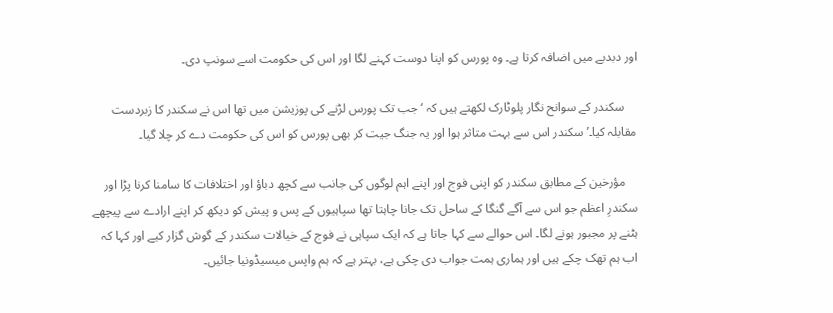اور دبدبے میں اضافہ کرتا ہے۔ وہ پورس کو اپنا دوست کہنے لگا اور اس کی حکومت اسے سونپ دی۔

    سکندر کے سوانح نگار پلوٹارک لکھتے ہیں کہ ‘جب تک پورس لڑنے کی پوزیشن میں تھا اس نے سکندر کا زبردست مقابلہ کیا۔’ سکندر اس سے بہت متاثر ہوا اور یہ جنگ جیت کر بھی پورس کو اس کی حکومت دے کر چلا گیا۔

    مؤرخین کے مطابق سکندر کو اپنی فوج اور اپنے اہم لوگوں کی جانب سے کچھ دباؤ اور اختلافات کا سامنا کرنا پڑا اور سکندرِ اعظم جو اس سے آگے گنگا کے ساحل تک جانا چاہتا تھا سپاہیوں کے پس و پیش کو دیکھ کر اپنے ارادے سے پیچھے ہٹنے پر مجبور ہونے لگا۔ اس حوالے سے کہا جاتا ہے کہ ایک سپاہی نے فوج کے خیالات سکندر کے گوش گزار کیے اور کہا کہ اب ہم تھک چکے ہیں اور ہماری ہمت جواب دی چکی ہے، بہتر ہے کہ ہم واپس میسیڈونیا جائیں۔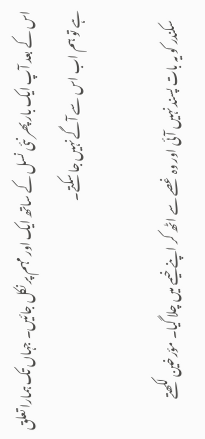اس کے بعد آپ ایک بار پھر نئی نسل کے ساتھ ایک اور مہم پر نکل جائیں۔ جہاں تک ہمارا تعلق ہے تو ہم اب اس سے آگے نہیں جا سکتے۔

    سکندر کو یہ بات پسند نہیں آئی اور وہ غصے سے اٹھ کر اپنے خیمے میں چلا گیا۔ مؤرخین لکھتے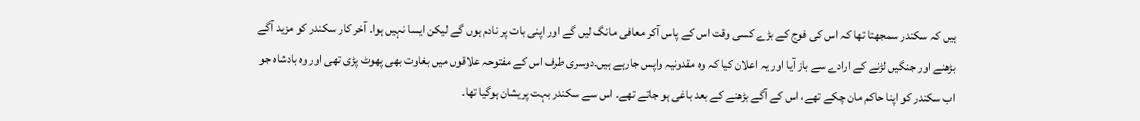ہیں کہ سکندر سمجھتا تھا کہ اس کی فوج کے بڑے کسی وقت اس کے پاس آکر معافی مانگ لیں گے اور اپنی بات پر نادم ہوں گے لیکن ایسا نہیں ہوا۔ آخر کار سکندر کو مزید آگے بڑھنے اور جنگیں لڑنے کے ارادے سے باز آیا اور یہ اعلان کیا کہ وہ مقدونیہ واپس جارہے ہیں۔دوسری طرف اس کے مفتوحہ علاقوں میں بغاوت بھی پھوٹ پڑی تھی اور وہ بادشاہ جو اب سکندر کو اپنا حاکم مان چکے تھے، اس کے آگے بڑھنے کے بعد باغی ہو جاتے تھے۔ اس سے سکندر بہت پریشان ہوگیا تھا۔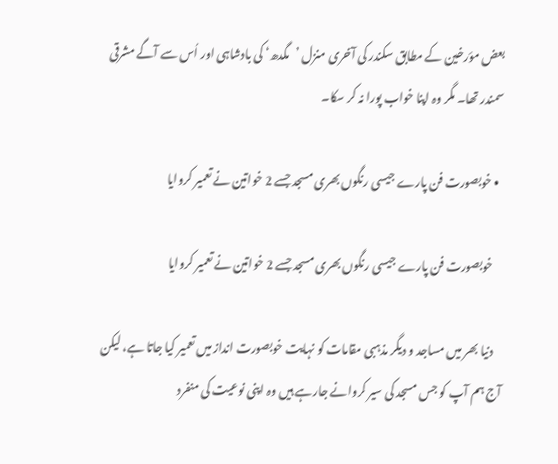بعض مؤرخین کے مطابق سکندر کی آخری منزل ’مگدھ‘ کی بادشاہی اور اُس سے آگے مشرقی سمندر تھا۔ مگر وہ اپنا خواب پورا نہ کر سکا۔

  • خوبصورت فن پارے جیسی رنگوں بھری مسجد جسے 2 خواتین نے تعمیر کروایا

    خوبصورت فن پارے جیسی رنگوں بھری مسجد جسے 2 خواتین نے تعمیر کروایا

    دنیا بھر میں مساجد و دیگر مذہبی مقامات کو نہایت خوبصورت انداز میں تعمیر کیا جاتا ہے، لیکن آج ہم آپ کو جس مسجد کی سیر کروانے جارہے ہیں وہ اپنی نوعیت کی منفرد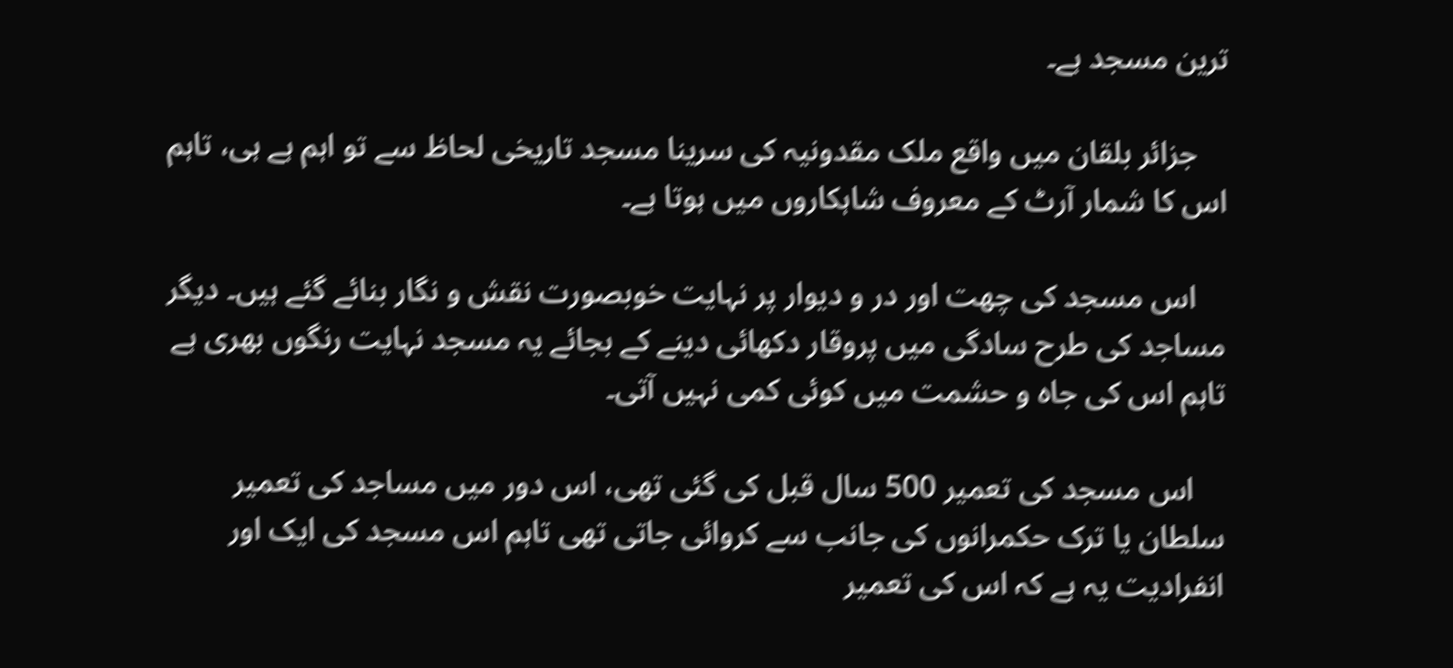ترین مسجد ہے۔

    جزائر بلقان میں واقع ملک مقدونیہ کی سرینا مسجد تاریخی لحاظ سے تو اہم ہے ہی، تاہم اس کا شمار آرٹ کے معروف شاہکاروں میں ہوتا ہے۔

    اس مسجد کی چھت اور در و دیوار پر نہایت خوبصورت نقش و نگار بنائے گئے ہیں۔ دیگر مساجد کی طرح سادگی میں پروقار دکھائی دینے کے بجائے یہ مسجد نہایت رنگوں بھری ہے تاہم اس کی جاہ و حشمت میں کوئی کمی نہیں آتی۔

    اس مسجد کی تعمیر 500 سال قبل کی گئی تھی، اس دور میں مساجد کی تعمیر سلطان یا ترک حکمرانوں کی جانب سے کروائی جاتی تھی تاہم اس مسجد کی ایک اور انفرادیت یہ ہے کہ اس کی تعمیر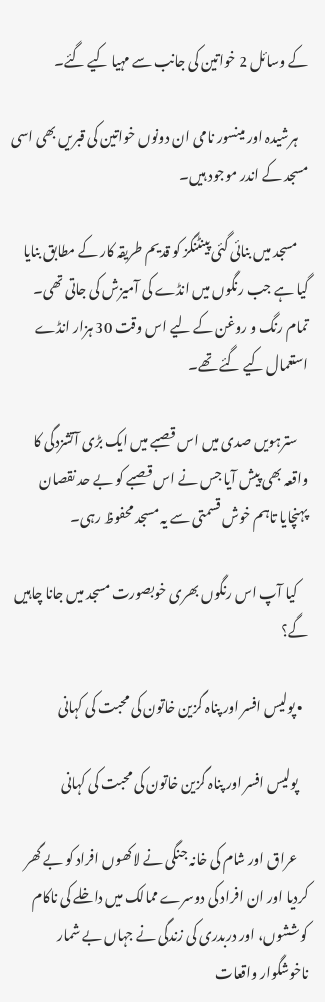کے وسائل 2 خواتین کی جانب سے مہیا کیے گئے۔

    ہرشیدہ اور مینسور نامی ان دونوں خواتین کی قبریں بھی اسی مسجد کے اندر موجود ہیں۔

    مسجد میں بنائی گئی پینٹنگز کو قدیم طریقہ کار کے مطابق بنایا گیا ہے جب رنگوں میں انڈے کی آمیزش کی جاتی تھی۔ تمام رنگ و روغن کے لیے اس وقت 30 ہزار انڈے استعمال کیے گئے تھے۔

    سترہویں صدی میں اس قصبے میں ایک بڑی آتشزدگی کا واقعہ بھی پیش آیا جس نے اس قصبے کو بے حد نقصان پہنچایا تاہم خوش قسمتی سے یہ مسجد محفوظ رہی۔

    کیا آپ اس رنگوں بھری خوبصورت مسجد میں جانا چاہیں گے؟

  • پولیس افسر اور پناہ گزین خاتون کی محبت کی کہانی

    پولیس افسر اور پناہ گزین خاتون کی محبت کی کہانی

    عراق اور شام کی خانہ جنگی نے لاکھوں افراد کو بے گھر کردیا اور ان افراد کی دوسرے ممالک میں داخلے کی ناکام کوششوں، اور دربدری کی زندگی نے جہاں بے شمار ناخوشگوار واقعات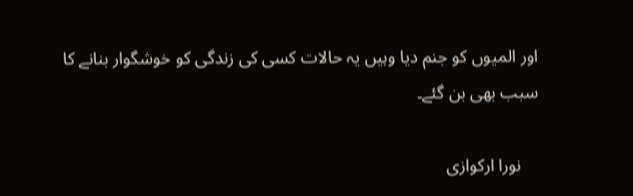اور المیوں کو جنم دیا وہیں یہ حالات کسی کی زندگی کو خوشگوار بنانے کا سبب بھی بن گئے۔

    نورا ارکوازی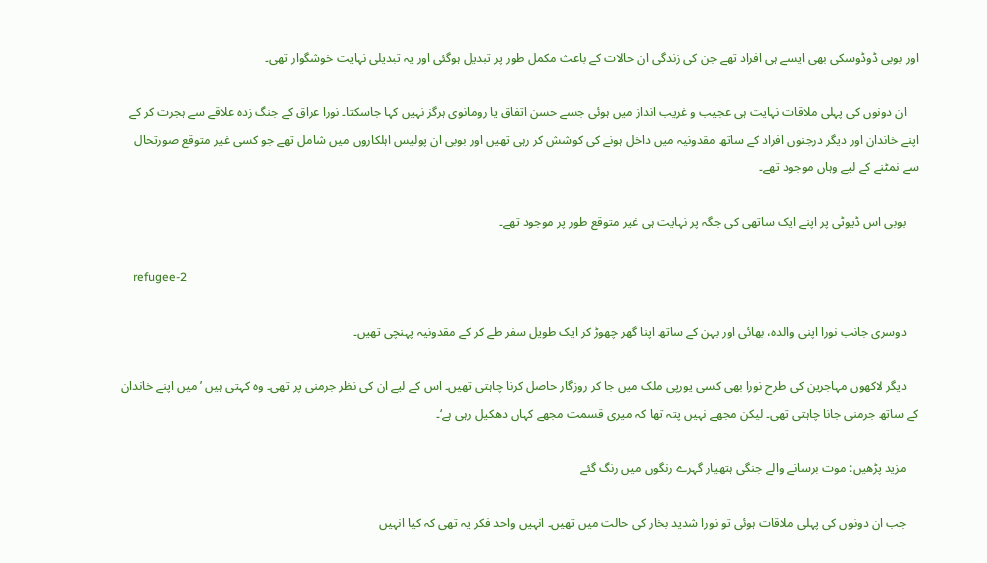اور بوبی ڈوڈوسکی بھی ایسے ہی افراد تھے جن کی زندگی ان حالات کے باعث مکمل طور پر تبدیل ہوگئی اور یہ تبدیلی نہایت خوشگوار تھی۔

    ان دونوں کی پہلی ملاقات نہایت ہی عجیب و غریب انداز میں ہوئی جسے حسن اتفاق یا رومانوی ہرگز نہیں کہا جاسکتا۔ نورا عراق کے جنگ زدہ علاقے سے ہجرت کر کے اپنے خاندان اور دیگر درجنوں افراد کے ساتھ مقدونیہ میں داخل ہونے کی کوشش کر رہی تھیں اور بوبی ان پولیس اہلکاروں میں شامل تھے جو کسی غیر متوقع صورتحال سے نمٹنے کے لیے وہاں موجود تھے۔

    بوبی اس ڈیوٹی پر اپنے ایک ساتھی کی جگہ پر نہایت ہی غیر متوقع طور پر موجود تھے۔

    refugee-2

    دوسری جانب نورا اپنی والدہ، بھائی اور بہن کے ساتھ اپنا گھر چھوڑ کر ایک طویل سفر طے کر کے مقدونیہ پہنچی تھیں۔

    دیگر لاکھوں مہاجرین کی طرح نورا بھی کسی یورپی ملک میں جا کر روزگار حاصل کرنا چاہتی تھیں۔ اس کے لیے ان کی نظر جرمنی پر تھی۔ وہ کہتی ہیں ’میں اپنے خاندان کے ساتھ جرمنی جانا چاہتی تھی۔ لیکن مجھے نہیں پتہ تھا کہ میری قسمت مجھے کہاں دھکیل رہی ہے‘۔

    مزید پڑھیں: موت برسانے والے جنگی ہتھیار گہرے رنگوں میں رنگ گئے

    جب ان دونوں کی پہلی ملاقات ہوئی تو نورا شدید بخار کی حالت میں تھیں۔ انہیں واحد فکر یہ تھی کہ کیا انہیں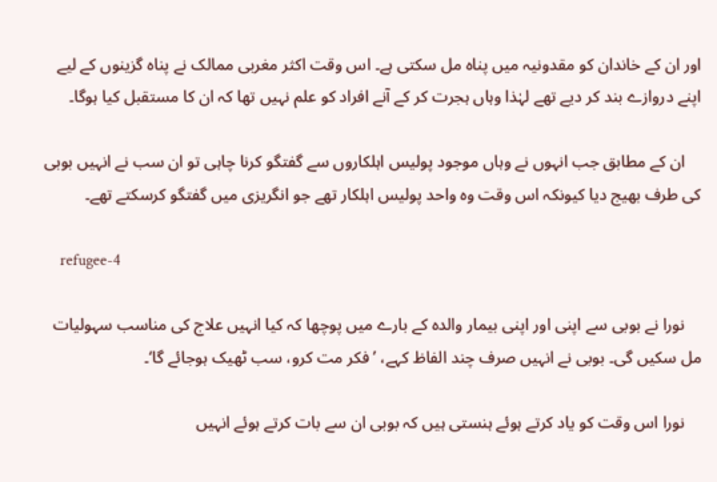اور ان کے خاندان کو مقدونیہ میں پناہ مل سکتی ہے۔ اس وقت اکثر مغربی ممالک نے پناہ گزینوں کے لیے اپنے دروازے بند کر دیے تھے لہٰذا وہاں ہجرت کر کے آنے افراد کو علم نہیں تھا کہ ان کا مستقبل کیا ہوگا۔

    ان کے مطابق جب انہوں نے وہاں موجود پولیس اہلکاروں سے گفتگو کرنا چاہی تو ان سب نے انہیں بوبی کی طرف بھیج دیا کیونکہ اس وقت وہ واحد پولیس اہلکار تھے جو انگریزی میں گفتگو کرسکتے تھے۔

    refugee-4

    نورا نے بوبی سے اپنی اور اپنی بیمار والدہ کے بارے میں پوچھا کہ کیا انہیں علاج کی مناسب سہولیات مل سکیں گی۔ بوبی نے انہیں صرف چند الفاظ کہے، ’فکر مت کرو، سب ٹھیک ہوجائے گا‘۔

    نورا اس وقت کو یاد کرتے ہوئے ہنستی ہیں کہ بوبی ان سے بات کرتے ہوئے انہیں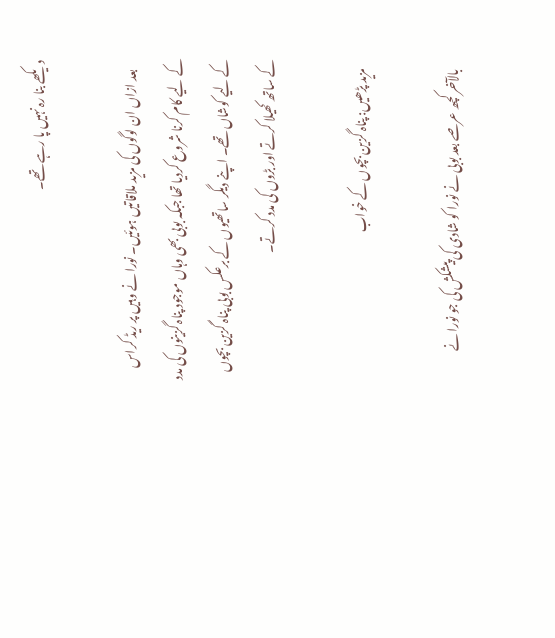دیکھے بنا رہ نہیں پا رہے تھے۔

    بعد ازاں ان لوگوں کی مزید ملاقاتیں ہوئیں۔ نورا نے وہیں پر ریڈ کراس کے لیے کام کرنا شروع کردیا تھا جبکہ بوبی بھی وہاں موجود پناہ گزینوں کی مدد کے لیے کوشاں تھے۔ اپنے دیگر ساتھیوں کے برعکس بوبی پناہ گزین بچوں کے ساتھ کھیلا کرتے اور بڑوں کی مدد کرتے۔

    مزید پڑھیں: پناہ گزین بچوں کے خواب

    بالآخر کچھ عرصے بعد بوبی نے نورا کو شادی کی پیشکش کی جو نورا نے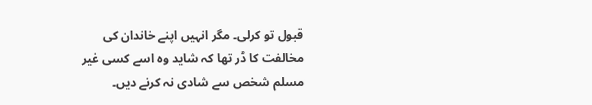قبول تو کرلی۔ مگر انہیں اپنے خاندان کی مخالفت کا ڈر تھا کہ شاید وہ اسے کسی غیر مسلم شخص سے شادی نہ کرنے دیں۔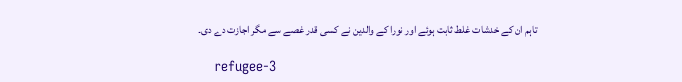تاہم ان کے خدشات غلط ثابت ہوئے اور نورا کے والدین نے کسی قدر غصے سے مگر اجازت دے دی۔

    refugee-3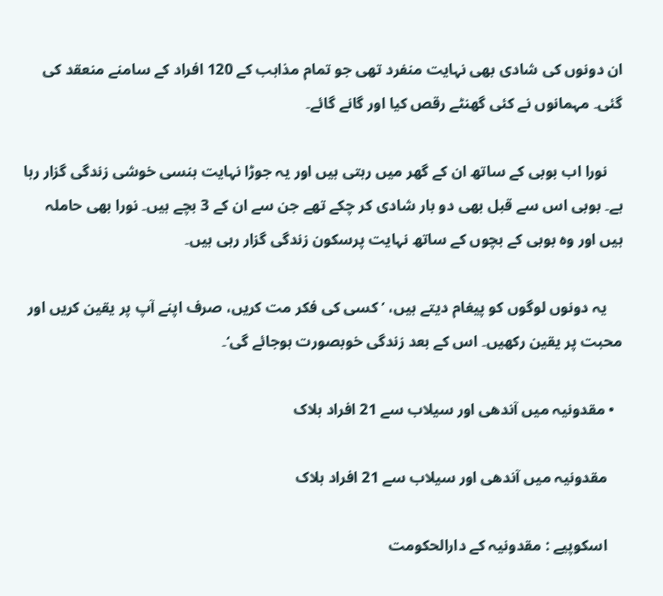ان دونوں کی شادی بھی نہایت منفرد تھی جو تمام مذاہب کے 120 افراد کے سامنے منعقد کی گئی۔ مہمانوں نے کئی گھنٹے رقص کیا اور گانے گائے۔

    نورا اب بوبی کے ساتھ ان کے گھر میں رہتی ہیں اور یہ جوڑا نہایت ہنسی خوشی زندگی گزار رہا ہے۔ بوبی اس سے قبل بھی دو بار شادی کر چکے تھے جن سے ان کے 3 بچے ہیں۔ نورا بھی حاملہ ہیں اور وہ بوبی کے بچوں کے ساتھ نہایت پرسکون زندگی گزار رہی ہیں۔

    یہ دونوں لوگوں کو پیغام دیتے ہیں، ’کسی کی فکر مت کریں، صرف اپنے آپ پر یقین کریں اور محبت پر یقین رکھیں۔ اس کے بعد زندگی خوبصورت ہوجائے گی‘۔

  • مقدونیہ میں آندھی اور سیلاب سے 21 افراد ہلاک

    مقدونیہ میں آندھی اور سیلاب سے 21 افراد ہلاک

    اسکوپیے : مقدونیہ کے دارالحکومت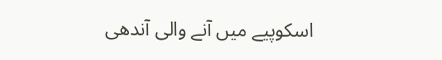اسکوپیے میں آنے والی آندھی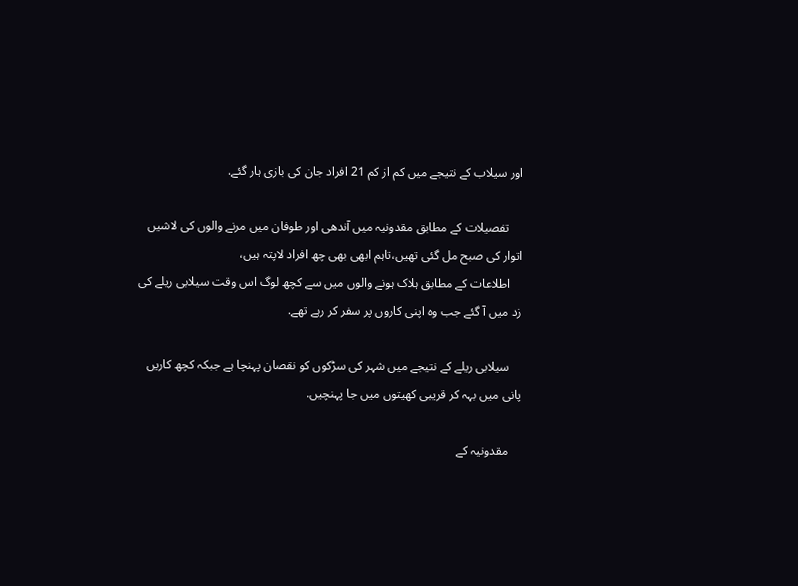اور سیلاب کے نتیجے میں کم از کم 21 افراد جان کی بازی ہار گئے.

    تفصیلات کے مطابق مقدونیہ میں آندھی اور طوفان میں مرنے والوں کی لاشیں اتوار کی صبح مل گئی تھیں،تاہم ابھی بھی چھ افراد لاپتہ ہیں،
    اطلاعات کے مطابق ہلاک ہونے والوں میں سے کچھ لوگ اس وقت سیلابی ریلے کی زد میں آ گئے جب وہ اپنی کاروں پر سفر کر رہے تھے.

    سیلابی ریلے کے نتیجے میں شہر کی سڑکوں کو نقصان پہنچا ہے جبکہ کچھ کاریں پانی میں بہہ کر قریبی کھیتوں میں جا پہنچیں.

    مقدونیہ کے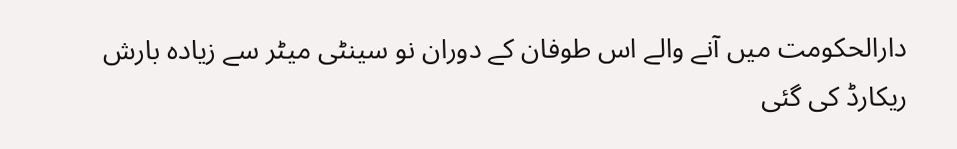دارالحکومت میں آنے والے اس طوفان کے دوران نو سینٹی میٹر سے زیادہ بارش ریکارڈ کی گئی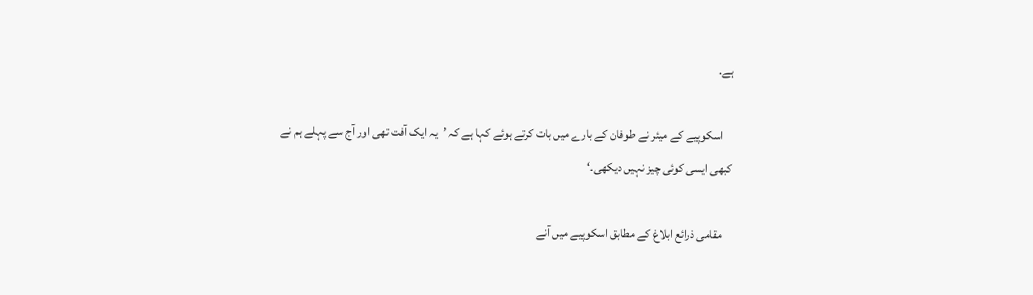ہے.

    اسکوپیے کے میئر نے طوفان کے بارے میں بات کرتے ہوئے کہا ہے کہ ’یہ ایک آفت تھی اور آج سے پہلے ہم نے کبھی ایسی کوئی چیز نہیں دیکھی۔‘

    مقامی ذرائع ابلاغ کے مطابق اسکوپیے میں آنے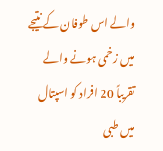والے اس طوفان کے نتیجے میں زخمی ہونے والے تقریباً 20 افراد کو اسپتال میں طبی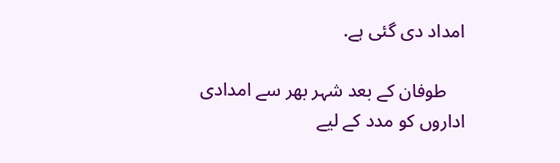امداد دی گئی ہے.

    طوفان کے بعد شہر بھر سے امدادی اداروں کو مدد کے لیے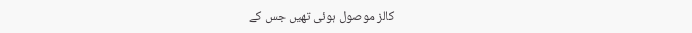کالز موصول ہوئی تھیں جس کے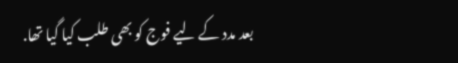بعد مدد کے لیے فوج کو بھی طلب کیا گیا تھا.